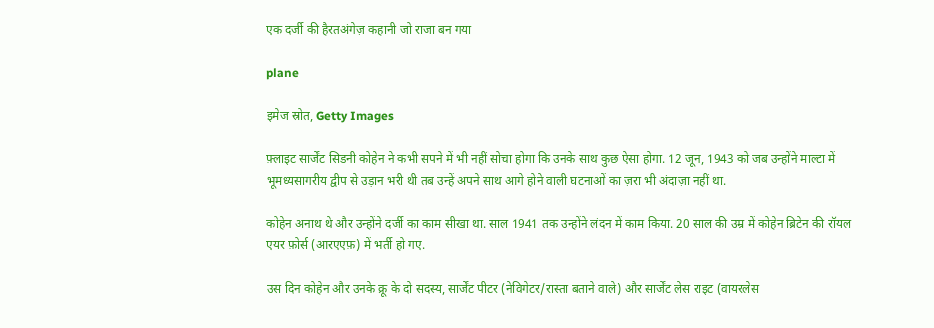एक दर्जी की हैरतअंगेज़ कहानी जो राजा बन गया

plane

इमेज स्रोत, Getty Images

फ़्लाइट सार्जेंट सिडनी कोहेन ने कभी सपने में भी नहीं सोचा होगा कि उनके साथ कुछ ऐसा होगा. 12 जून, 1943 को जब उन्होंने माल्टा में भूमध्यसागरीय द्वीप से उड़ान भरी थी तब उन्हें अपने साथ आगे होने वाली घटनाओं का ज़रा भी अंदाज़ा नहीं था.

कोहेन अनाथ थे और उन्होंने दर्जी का काम सीखा था. साल 1941 तक उन्होंने लंदन में काम किया. 20 साल की उम्र में कोहेन ब्रिटेन की रॉयल एयर फ़ोर्स (आरएएफ़) में भर्ती हो गए.

उस दिन कोहेन और उनके क्रू के दो सदस्य, सार्जेंट पीटर (नेविगेटर/रास्ता बताने वाले) और सार्जेंट लेस राइट (वायरलेस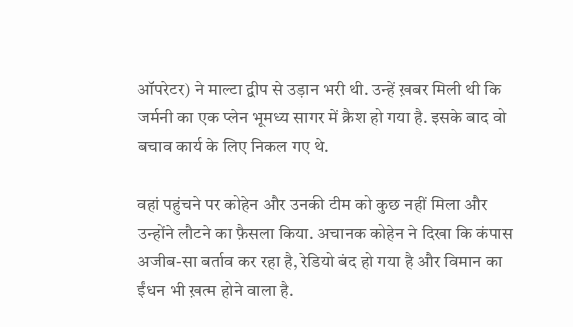ऑपरेटर) ने माल्टा द्वीप से उड़ान भरी थी. उन्हें ख़बर मिली थी कि जर्मनी का एक प्लेन भूमध्य सागर में क्रैश हो गया है. इसके बाद वो बचाव कार्य के लिए निकल गए थे.

वहां पहुंचने पर कोहेन और उनकी टीम को कुछ नहीं मिला और उन्होंने लौटने का फ़ैसला किया. अचानक कोहेन ने दिखा कि कंपास अजीब-सा बर्ताव कर रहा है, रेडियो बंद हो गया है और विमान का ईंधन भी ख़त्म होने वाला है.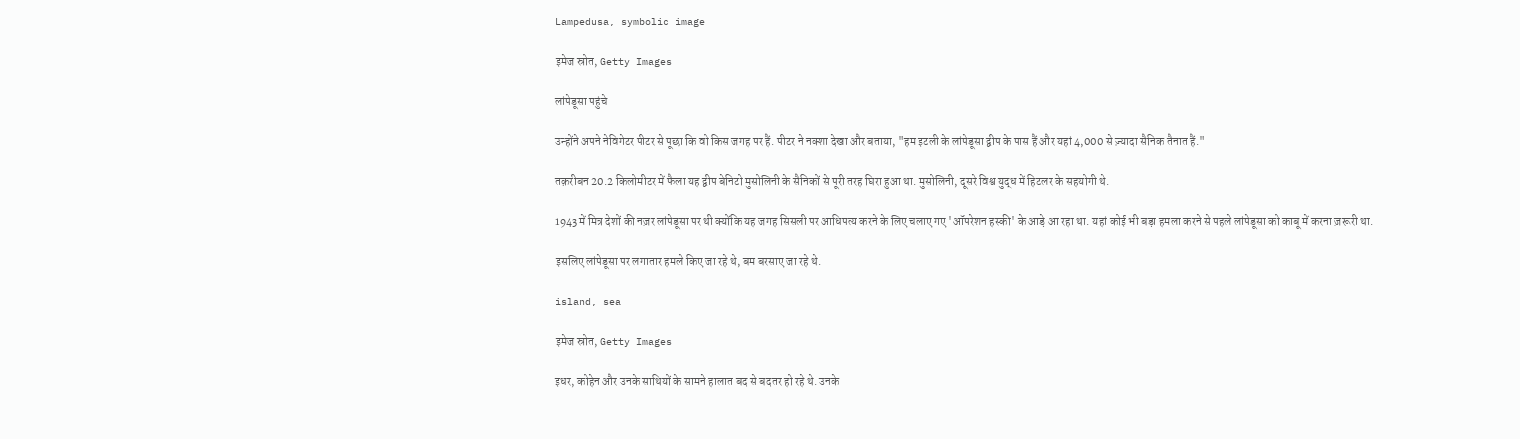Lampedusa, symbolic image

इमेज स्रोत, Getty Images

लांपेडूसा पहुंचे

उन्होंने अपने नेविगेटर पीटर से पूछा कि वो किस जगह पर हैं. पीटर ने नक्शा देखा और बताया, "हम इटली के लांपेडूसा द्वीप के पास हैं और यहां 4,000 से ज़्यादा सैनिक तैनात हैं."

तक़रीबन 20.2 किलोमीटर में फैला यह द्वीप बेनिटो मुसोलिनी के सैनिकों से पूरी तरह घिरा हुआ था. मुसोलिनी, दूसरे विश्व युद्ध में हिटलर के सहयोगी थे.

1943 में मित्र देशों की नज़र लांपेडूसा पर थी क्योंकि यह जगह सिसली पर आधिपत्य करने के लिए चलाए गए 'ऑपरेशन हस्की' के आड़े आ रहा था. यहां कोई भी बड़ा हमला करने से पहले लांपेडूसा को काबू में करना ज़रूरी था.

इसलिए लांपेडूसा पर लगातार हमले किए जा रहे थे, बम बरसाए जा रहे थे.

island, sea

इमेज स्रोत, Getty Images

इधर, कोहेन और उनके साथियों के सामने हालात बद से बदतर हो रहे थे. उनके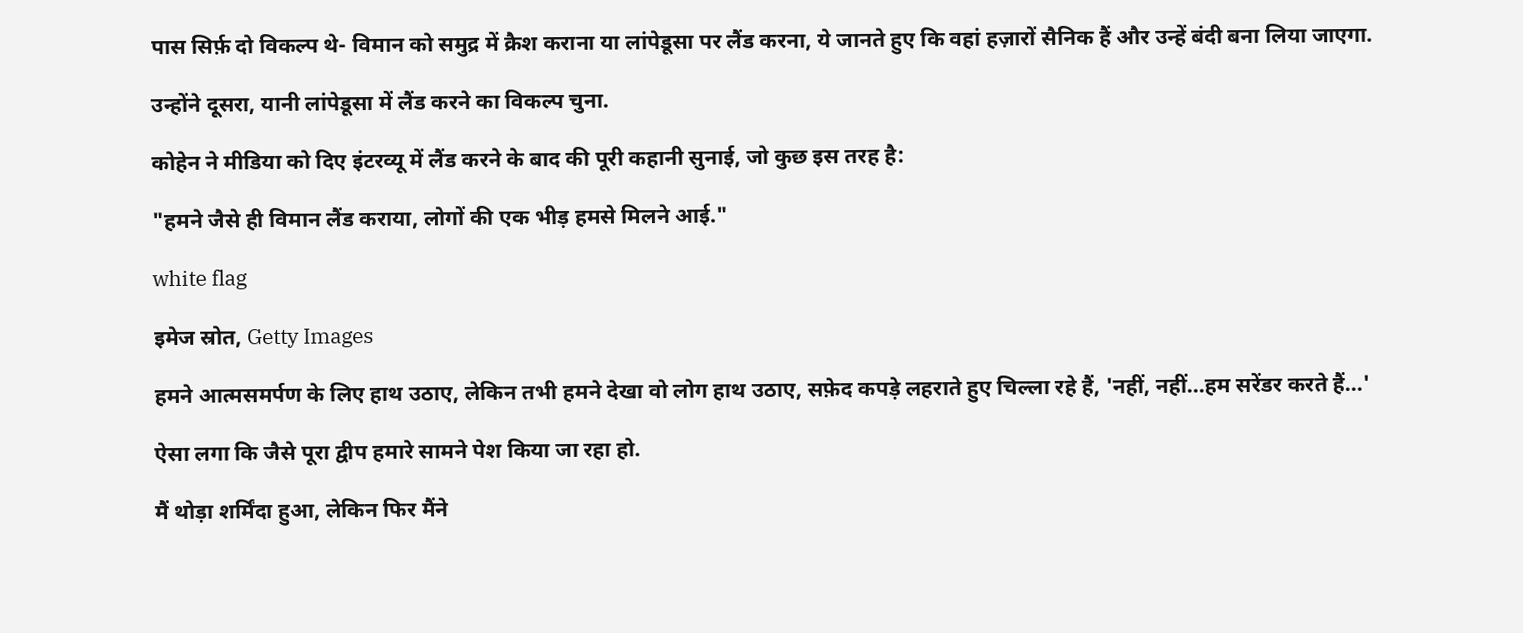पास सिर्फ़ दो विकल्प थे- विमान को समुद्र में क्रैश कराना या लांपेडूसा पर लैंड करना, ये जानते हुए कि वहां हज़ारों सैनिक हैं और उन्हें बंदी बना लिया जाएगा.

उन्होंने दूसरा, यानी लांपेडूसा में लैंड करने का विकल्प चुना.

कोहेन ने मीडिया को दिए इंटरव्यू में लैंड करने के बाद की पूरी कहानी सुनाई, जो कुछ इस तरह है:

"हमने जैसे ही विमान लैंड कराया, लोगों की एक भीड़ हमसे मिलने आई."

white flag

इमेज स्रोत, Getty Images

हमने आत्मसमर्पण के लिए हाथ उठाए, लेकिन तभी हमने देखा वो लोग हाथ उठाए, सफ़ेद कपड़े लहराते हुए चिल्ला रहे हैं, 'नहीं, नहीं...हम सरेंडर करते हैं...'

ऐसा लगा कि जैसे पूरा द्वीप हमारे सामने पेश किया जा रहा हो.

मैं थोड़ा शर्मिंदा हुआ, लेकिन फिर मैंने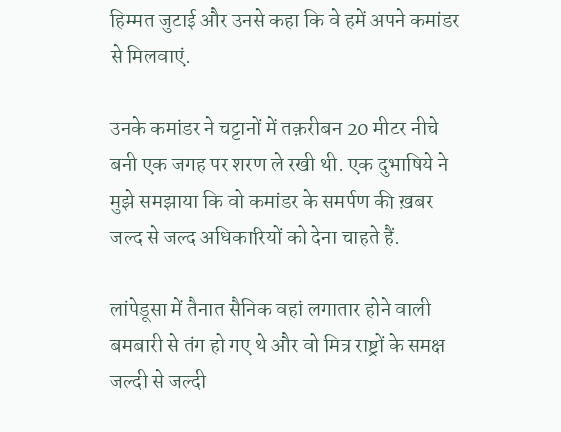हिम्मत जुटाई और उनसे कहा कि वे हमें अपने कमांडर से मिलवाएं.

उनके कमांडर ने चट्टानों में तक़रीबन 20 मीटर नीचे बनी एक जगह पर शरण ले रखी थी. एक दुभाषिये ने मुझे समझाया कि वो कमांडर के समर्पण की ख़बर जल्द से जल्द अधिकारियों को देना चाहते हैं.

लांपेडूसा में तैनात सैनिक वहां लगातार होने वाली बमबारी से तंग हो गए थे और वो मित्र राष्ट्रों के समक्ष जल्दी से जल्दी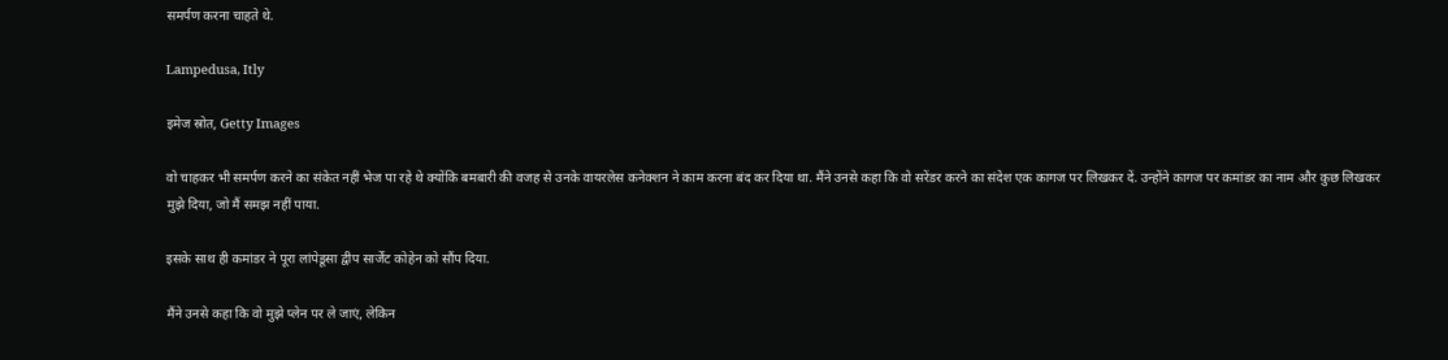समर्पण करना चाहते थे.

Lampedusa, Itly

इमेज स्रोत, Getty Images

वो चाहकर भी समर्पण करने का संकेत नहीं भेज पा रहे थे क्योंकि बमबारी की वजह से उनके वायरलेस कनेक्शन ने काम करना बंद कर दिया था. मैंने उनसे कहा कि वो सरेंडर करने का संदेश एक कागज पर लिखकर दें. उन्होंने कागज पर कमांडर का नाम और कुछ लिखकर मुझे दिया, जो मैं समझ नहीं पाया.

इसके साथ ही कमांडर ने पूरा लांपेडूसा द्वीप सार्जेंट कोहेन को सौंप दिया.

मैंने उनसे कहा कि वो मुझे प्लेन पर ले जाएं, लेकिन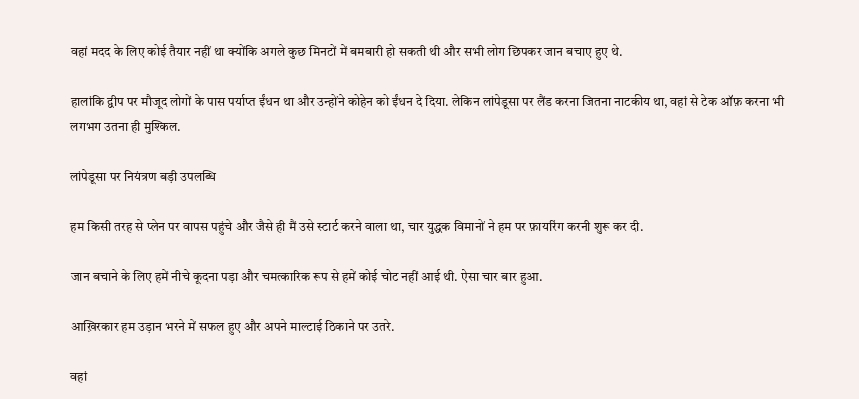वहां मदद के लिए कोई तैयार नहीं था क्योंकि अगले कुछ मिनटों में बमबारी हो सकती थी और सभी लोग छिपकर जान बचाए हुए थे.

हालांकि द्वीप पर मौजूद लोगों के पास पर्याप्त ईंधन था और उन्होंने कोहेन को ईंधन दे दिया. लेकिन लांपेडूसा पर लैंड करना जितना नाटकीय था, वहां से टेक ऑफ़ करना भी लगभग उतना ही मुश्किल.

लांपेडूसा पर नियंत्रण बड़ी उपलब्धि

हम किसी तरह से प्लेन पर वापस पहुंचे और जैसे ही मैं उसे स्टार्ट करने वाला था, चार युद्धक विमानों ने हम पर फ़ायरिंग करनी शुरू कर दी.

जान बचाने के लिए हमें नीचे कूदना पड़ा और चमत्कारिक रूप से हमें कोई चोट नहीं आई थी. ऐसा चार बार हुआ.

आख़िरकार हम उड़ान भरने में सफल हुए और अपने माल्टाई ठिकाने पर उतरे.

वहां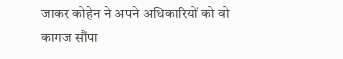जाकर कोहेन ने अपने अधिकारियों को वो कागज सौंपा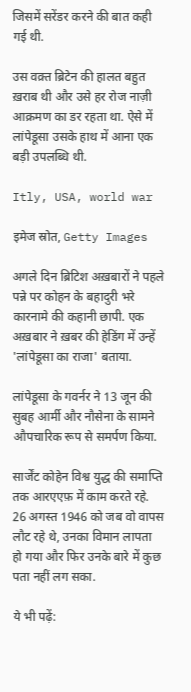जिसमें सरेंडर करने की बात कही गई थी.

उस वक़्त ब्रिटेन की हालत बहुत ख़राब थी और उसे हर रोज नाज़ी आक्रमण का डर रहता था. ऐसे में लांपेडूसा उसके हाथ में आना एक बड़ी उपलब्धि थी.

Itly, USA, world war

इमेज स्रोत, Getty Images

अगले दिन ब्रिटिश अख़बारों ने पहले पन्ने पर कोहन के बहादुरी भरे कारनामे की कहानी छापी. एक अख़बार ने ख़बर की हेडिंग में उन्हें 'लांपेडूसा का राजा' बताया.

लांपेडूसा के गवर्नर ने 13 जून की सुबह आर्मी और नौसेना के सामने औपचारिक रूप से समर्पण किया.

सार्जेंट कोहेन विश्व युद्ध की समाप्ति तक आरएएफ़ में काम करते रहे. 26 अगस्त 1946 को जब वो वापस लौट रहे थे, उनका विमान लापता हो गया और फिर उनके बारे में कुछ पता नहीं लग सका.

ये भी पढ़ें: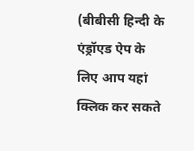(बीबीसी हिन्दी के एंड्रॉएड ऐप के लिए आप यहां क्लिक कर सकते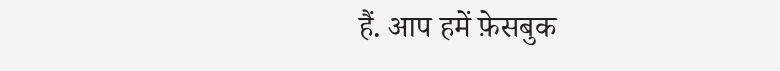हैं. आप हमें फ़ेसबुक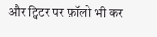और ट्विटर पर फ़ॉलो भी कर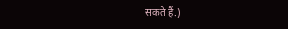सकते हैं.)